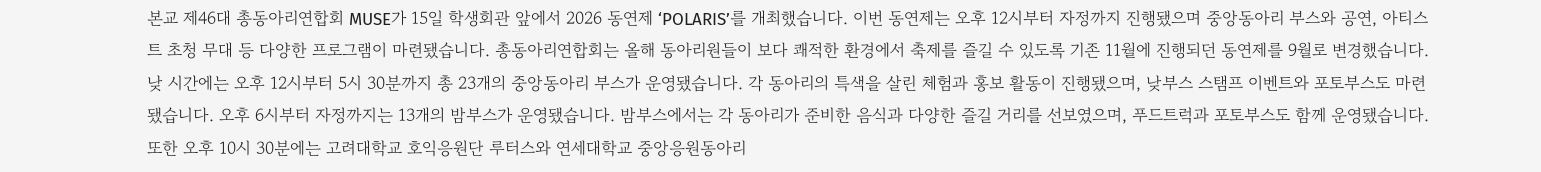본교 제46대 총동아리연합회 MUSE가 15일 학생회관 앞에서 2026 동연제 ‘POLARIS’를 개최했습니다. 이번 동연제는 오후 12시부터 자정까지 진행됐으며 중앙동아리 부스와 공연, 아티스트 초청 무대 등 다양한 프로그램이 마련됐습니다. 총동아리연합회는 올해 동아리원들이 보다 쾌적한 환경에서 축제를 즐길 수 있도록 기존 11월에 진행되던 동연제를 9월로 변경했습니다. 낮 시간에는 오후 12시부터 5시 30분까지 총 23개의 중앙동아리 부스가 운영됐습니다. 각 동아리의 특색을 살린 체험과 홍보 활동이 진행됐으며, 낮부스 스탬프 이벤트와 포토부스도 마련됐습니다. 오후 6시부터 자정까지는 13개의 밤부스가 운영됐습니다. 밤부스에서는 각 동아리가 준비한 음식과 다양한 즐길 거리를 선보였으며, 푸드트럭과 포토부스도 함께 운영됐습니다. 또한 오후 10시 30분에는 고려대학교 호익응원단 루터스와 연세대학교 중앙응원동아리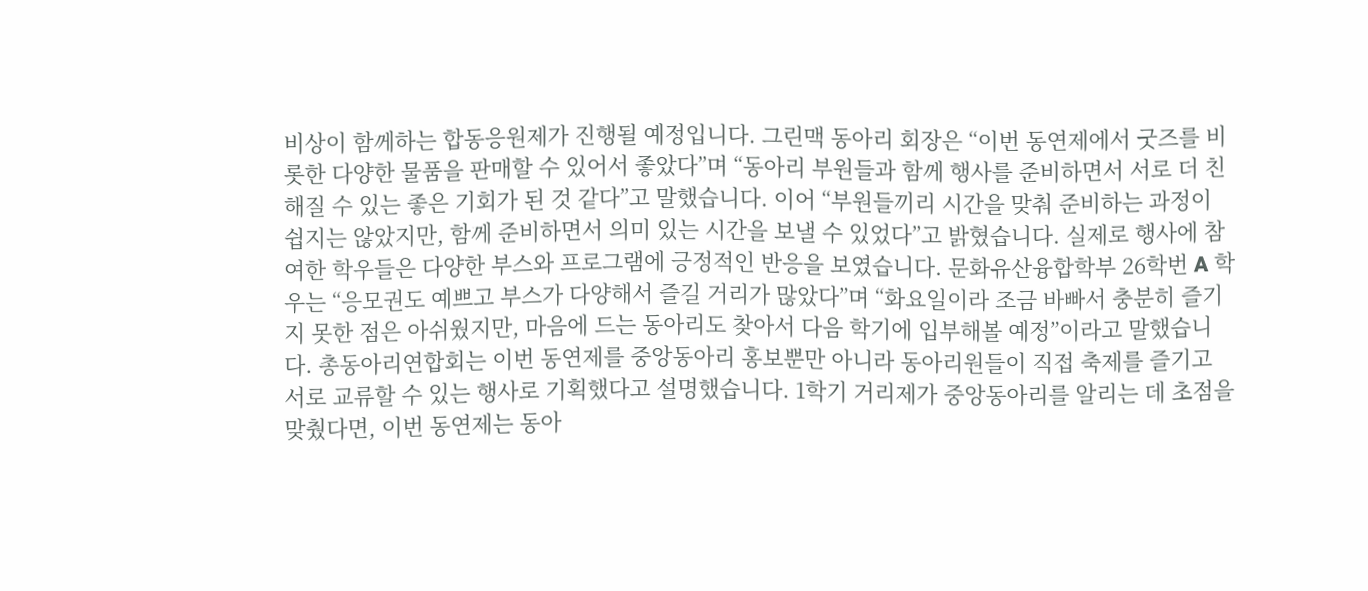비상이 함께하는 합동응원제가 진행될 예정입니다. 그린맥 동아리 회장은 “이번 동연제에서 굿즈를 비롯한 다양한 물품을 판매할 수 있어서 좋았다”며 “동아리 부원들과 함께 행사를 준비하면서 서로 더 친해질 수 있는 좋은 기회가 된 것 같다”고 말했습니다. 이어 “부원들끼리 시간을 맞춰 준비하는 과정이 쉽지는 않았지만, 함께 준비하면서 의미 있는 시간을 보낼 수 있었다”고 밝혔습니다. 실제로 행사에 참여한 학우들은 다양한 부스와 프로그램에 긍정적인 반응을 보였습니다. 문화유산융합학부 26학번 A 학우는 “응모권도 예쁘고 부스가 다양해서 즐길 거리가 많았다”며 “화요일이라 조금 바빠서 충분히 즐기지 못한 점은 아쉬웠지만, 마음에 드는 동아리도 찾아서 다음 학기에 입부해볼 예정”이라고 말했습니다. 총동아리연합회는 이번 동연제를 중앙동아리 홍보뿐만 아니라 동아리원들이 직접 축제를 즐기고 서로 교류할 수 있는 행사로 기획했다고 설명했습니다. 1학기 거리제가 중앙동아리를 알리는 데 초점을 맞췄다면, 이번 동연제는 동아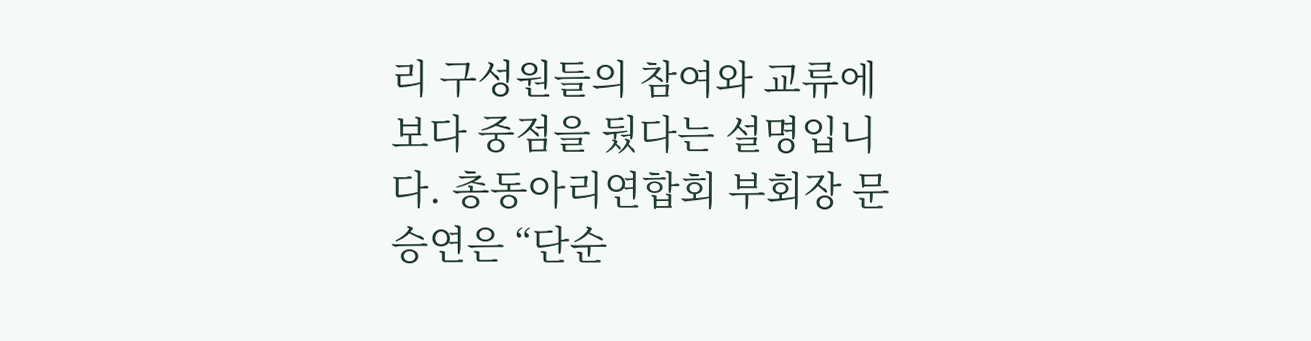리 구성원들의 참여와 교류에 보다 중점을 뒀다는 설명입니다. 총동아리연합회 부회장 문승연은 “단순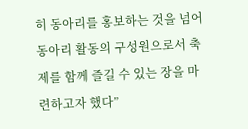히 동아리를 홍보하는 것을 넘어 동아리 활동의 구성원으로서 축제를 함께 즐길 수 있는 장을 마련하고자 했다”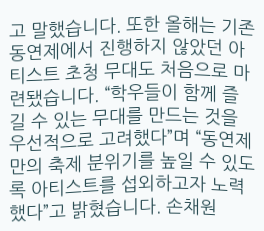고 말했습니다. 또한 올해는 기존 동연제에서 진행하지 않았던 아티스트 초청 무대도 처음으로 마련됐습니다. “학우들이 함께 즐길 수 있는 무대를 만드는 것을 우선적으로 고려했다”며 “동연제만의 축제 분위기를 높일 수 있도록 아티스트를 섭외하고자 노력했다”고 밝혔습니다. 손채원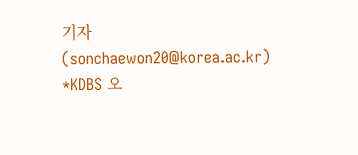기자 (sonchaewon20@korea.ac.kr) *KDBS 오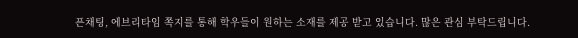픈채팅, 에브리타임 쪽지를 통해 학우들이 원하는 소재를 제공 받고 있습니다. 많은 관심 부탁드립니다.